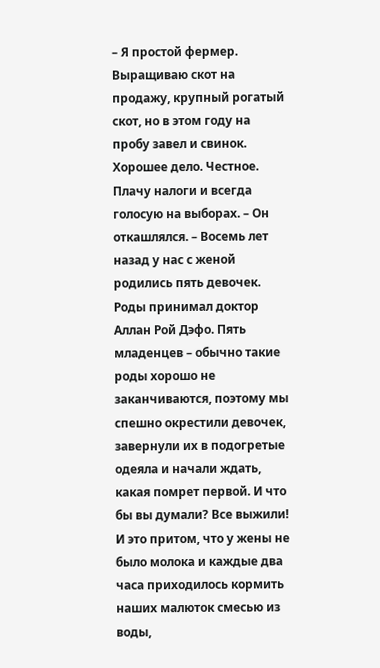– Я простой фермер. Выращиваю скот на продажу, крупный рогатый скот, но в этом году на пробу завел и свинок. Хорошее дело. Честное. Плачу налоги и всегда голосую на выборах. – Он откашлялся. – Восемь лет назад у нас с женой родились пять девочек. Роды принимал доктор Аллан Рой Дэфо. Пять младенцев – обычно такие роды хорошо не заканчиваются, поэтому мы спешно окрестили девочек, завернули их в подогретые одеяла и начали ждать, какая помрет первой. И что бы вы думали? Все выжили! И это притом, что у жены не было молока и каждые два часа приходилось кормить наших малюток смесью из воды,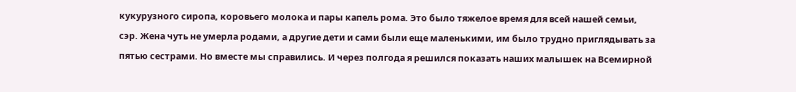кукурузного сиропа, коровьего молока и пары капель рома. Это было тяжелое время для всей нашей семьи, сэр. Жена чуть не умерла родами, а другие дети и сами были еще маленькими, им было трудно приглядывать за пятью сестрами. Но вместе мы справились. И через полгода я решился показать наших малышек на Всемирной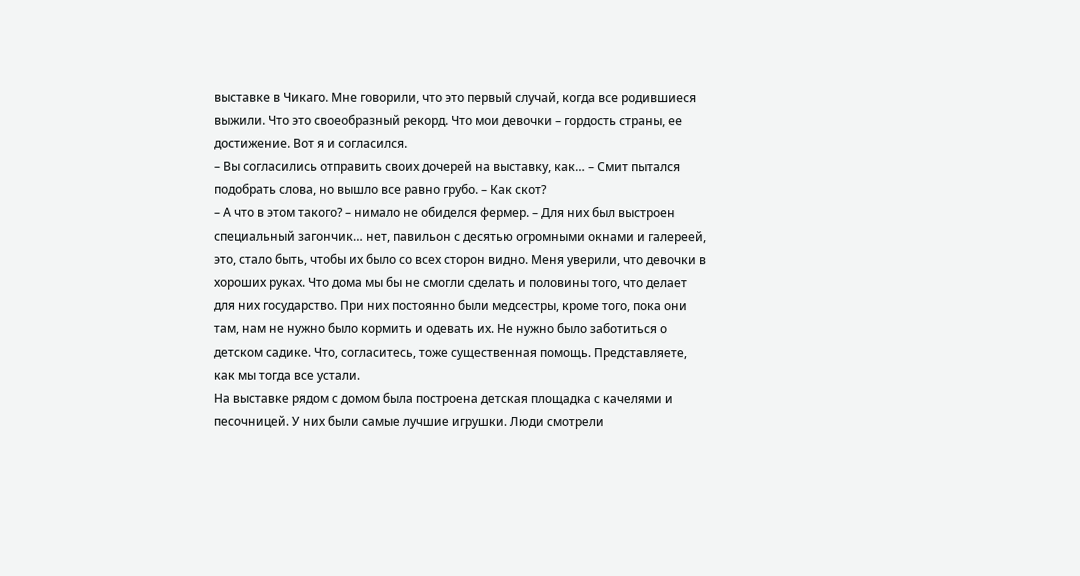выставке в Чикаго. Мне говорили, что это первый случай, когда все родившиеся выжили. Что это своеобразный рекорд. Что мои девочки – гордость страны, ее достижение. Вот я и согласился.
– Вы согласились отправить своих дочерей на выставку, как… – Смит пытался подобрать слова, но вышло все равно грубо. – Как скот?
– А что в этом такого? – нимало не обиделся фермер. – Для них был выстроен специальный загончик… нет, павильон с десятью огромными окнами и галереей, это, стало быть, чтобы их было со всех сторон видно. Меня уверили, что девочки в хороших руках. Что дома мы бы не смогли сделать и половины того, что делает для них государство. При них постоянно были медсестры, кроме того, пока они там, нам не нужно было кормить и одевать их. Не нужно было заботиться о детском садике. Что, согласитесь, тоже существенная помощь. Представляете, как мы тогда все устали.
На выставке рядом с домом была построена детская площадка с качелями и песочницей. У них были самые лучшие игрушки. Люди смотрели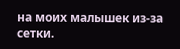на моих малышек из-за сетки.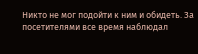Никто не мог подойти к ним и обидеть. За посетителями все время наблюдал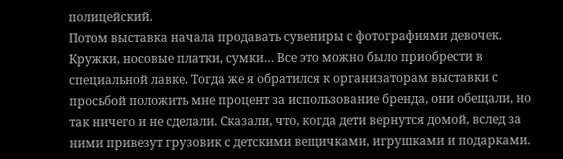полицейский.
Потом выставка начала продавать сувениры с фотографиями девочек. Кружки, носовые платки, сумки… Все это можно было приобрести в специальной лавке. Тогда же я обратился к организаторам выставки с просьбой положить мне процент за использование бренда, они обещали, но так ничего и не сделали. Сказали, что, когда дети вернутся домой, вслед за ними привезут грузовик с детскими вещичками, игрушками и подарками.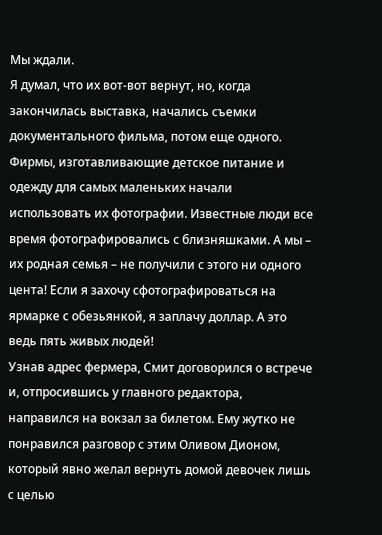Мы ждали.
Я думал, что их вот-вот вернут, но, когда закончилась выставка, начались съемки документального фильма, потом еще одного. Фирмы, изготавливающие детское питание и одежду для самых маленьких начали использовать их фотографии. Известные люди все время фотографировались с близняшками. А мы – их родная семья – не получили с этого ни одного цента! Если я захочу сфотографироваться на ярмарке с обезьянкой, я заплачу доллар. А это ведь пять живых людей!
Узнав адрес фермера, Смит договорился о встрече и, отпросившись у главного редактора, направился на вокзал за билетом. Ему жутко не понравился разговор с этим Оливом Дионом, который явно желал вернуть домой девочек лишь с целью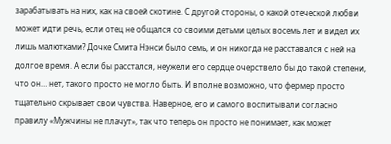зарабатывать на них, как на своей скотине. С другой стороны, о какой отеческой любви может идти речь, если отец не общался со своими детьми целых восемь лет и видел их лишь малютками? Дочке Смита Нэнси было семь, и он никогда не расставался с ней на долгое время. А если бы расстался, неужели его сердце очерствело бы до такой степени, что он… нет, такого просто не могло быть. И вполне возможно, что фермер просто тщательно скрывает свои чувства. Наверное, его и самого воспитывали согласно правилу «Мужчины не плачут», так что теперь он просто не понимает, как может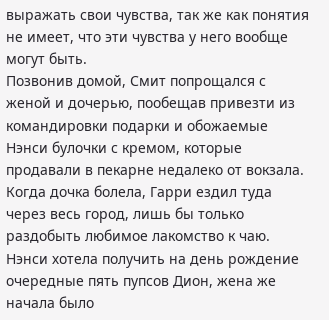выражать свои чувства, так же как понятия не имеет, что эти чувства у него вообще могут быть.
Позвонив домой, Смит попрощался с женой и дочерью, пообещав привезти из командировки подарки и обожаемые Нэнси булочки с кремом, которые продавали в пекарне недалеко от вокзала. Когда дочка болела, Гарри ездил туда через весь город, лишь бы только раздобыть любимое лакомство к чаю.
Нэнси хотела получить на день рождение очередные пять пупсов Дион, жена же начала было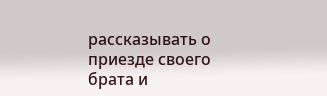рассказывать о приезде своего брата и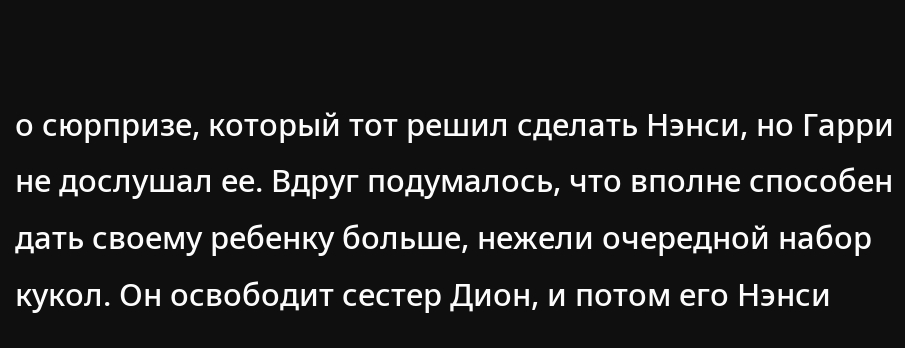о сюрпризе, который тот решил сделать Нэнси, но Гарри не дослушал ее. Вдруг подумалось, что вполне способен дать своему ребенку больше, нежели очередной набор кукол. Он освободит сестер Дион, и потом его Нэнси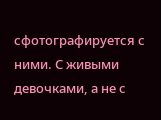сфотографируется с ними. С живыми девочками, а не с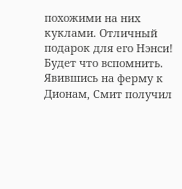похожими на них куклами. Отличный подарок для его Нэнси! Будет что вспомнить.
Явившись на ферму к Дионам, Смит получил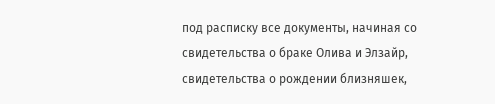под расписку все документы, начиная со свидетельства о браке Олива и Элзайр, свидетельства о рождении близняшек,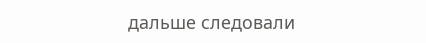дальше следовали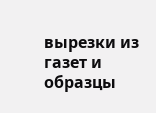вырезки из газет и образцы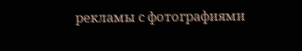рекламы с фотографиями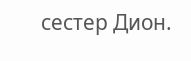сестер Дион.